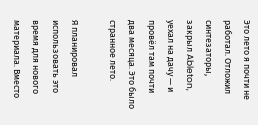Это лето я почти не работал. Отложил синтезаторы, закрыл Ableton, уехал на дачу — и провёл там почти два месяца. Это было странное лето.

Я планировал использовать это время для нового материала. Вместо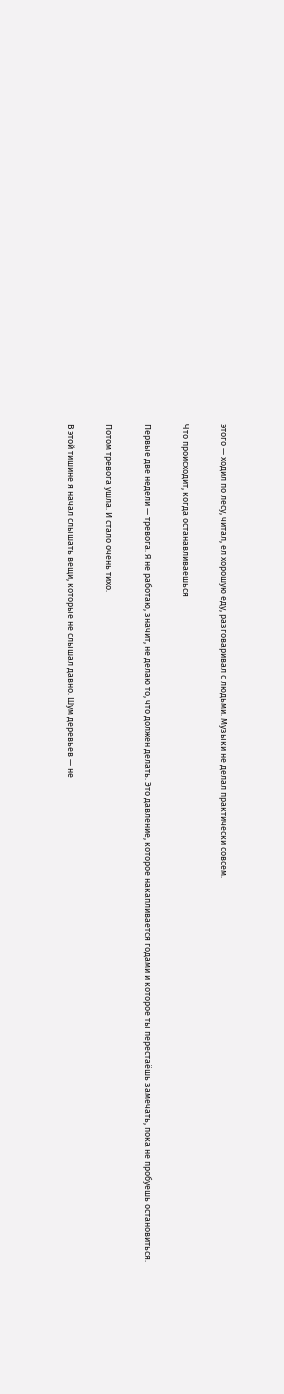этого — ходил по лесу, читал, ел хорошую еду, разговаривал с людьми. Музыки не делал практически совсем.

Что происходит, когда останавливаешься

Первые две недели — тревога. Я не работаю, значит, не делаю то, что должен делать. Это давление, которое накапливается годами и которое ты перестаёшь замечать, пока не пробуешь остановиться.

Потом тревога ушла. И стало очень тихо.

В этой тишине я начал слышать вещи, которые не слышал давно. Шум деревьев — не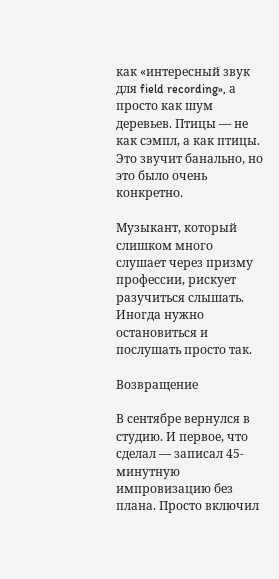как «интересный звук для field recording», а просто как шум деревьев. Птицы — не как сэмпл, а как птицы. Это звучит банально, но это было очень конкретно.

Музыкант, который слишком много слушает через призму профессии, рискует разучиться слышать. Иногда нужно остановиться и послушать просто так.

Возвращение

В сентябре вернулся в студию. И первое, что сделал — записал 45-минутную импровизацию без плана. Просто включил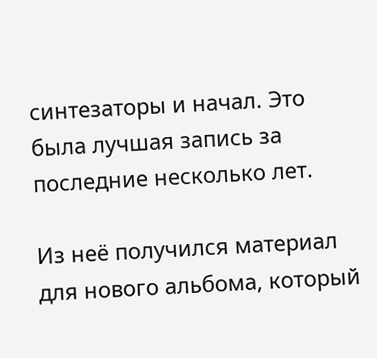синтезаторы и начал. Это была лучшая запись за последние несколько лет.

Из неё получился материал для нового альбома, который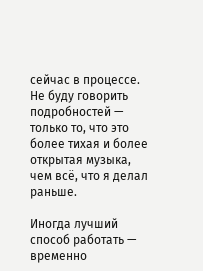сейчас в процессе. Не буду говорить подробностей — только то, что это более тихая и более открытая музыка, чем всё, что я делал раньше.

Иногда лучший способ работать — временно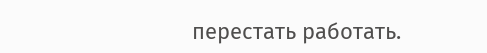перестать работать.